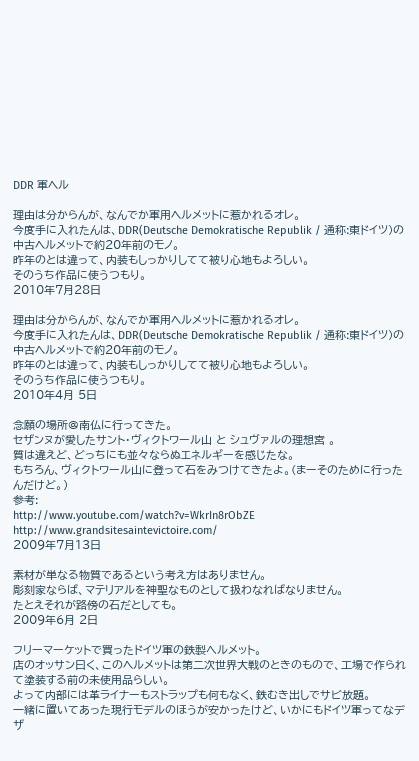DDR 軍ヘル

理由は分からんが、なんでか軍用ヘルメットに惹かれるオレ。
今度手に入れたんは、DDR(Deutsche Demokratische Republik / 通称:東ドイツ)の中古ヘルメットで約20年前のモノ。
昨年のとは違って、内装もしっかりしてて被り心地もよろしい。
そのうち作品に使うつもり。
2010年7月28日

理由は分からんが、なんでか軍用ヘルメットに惹かれるオレ。
今度手に入れたんは、DDR(Deutsche Demokratische Republik / 通称:東ドイツ)の中古ヘルメットで約20年前のモノ。
昨年のとは違って、内装もしっかりしてて被り心地もよろしい。
そのうち作品に使うつもり。
2010年4月 5日

念願の場所@南仏に行ってきた。
セザンヌが愛したサント・ヴィクトワール山 と シュヴァルの理想宮 。
質は違えど、どっちにも並々ならぬエネルギーを感じたな。
もちろん、ヴィクトワール山に登って石をみつけてきたよ。(まーそのために行ったんだけど。)
参考:
http://www.youtube.com/watch?v=WkrIn8rObZE
http://www.grandsitesaintevictoire.com/
2009年7月13日

素材が単なる物質であるという考え方はありません。
彫刻家ならば、マテリアルを神聖なものとして扱わなればなりません。
たとえそれが路傍の石だとしても。
2009年6月 2日

フリーマーケットで買ったドイツ軍の鉄製へルメット。
店のオッサン曰く、このヘルメットは第二次世界大戦のときのもので、工場で作られて塗装する前の未使用品らしい。
よって内部には革ライナーもストラップも何もなく、鉄むき出しでサビ放題。
一緒に置いてあった現行モデルのほうが安かったけど、いかにもドイツ軍ってなデザ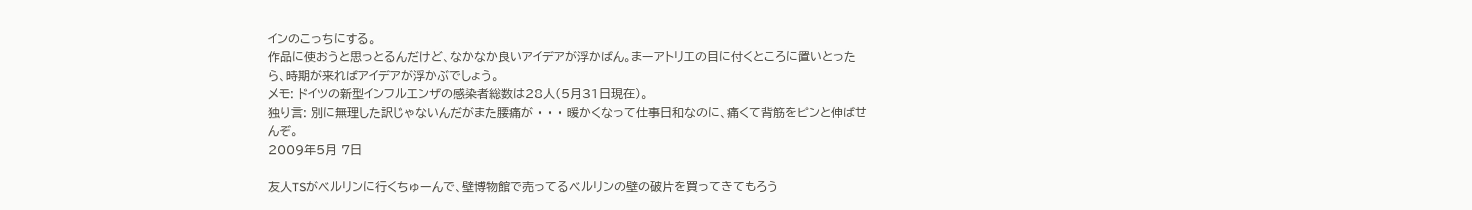インのこっちにする。
作品に使おうと思っとるんだけど、なかなか良いアイデアが浮かばん。まーアトリエの目に付くところに置いとったら、時期が来ればアイデアが浮かぶでしょう。
メモ: ドイツの新型インフルエンザの感染者総数は28人(5月31日現在)。
独り言: 別に無理した訳じゃないんだがまた腰痛が ・ ・ ・ 暖かくなって仕事日和なのに、痛くて背筋をピンと伸ばせんぞ。
2009年5月 7日

友人TSがベルリンに行くちゅーんで、壁博物館で売ってるベルリンの壁の破片を買ってきてもろう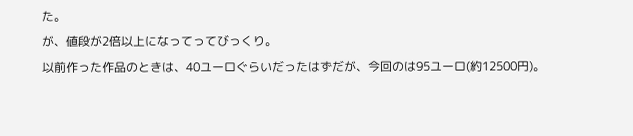た。
が、値段が2倍以上になってってびっくり。
以前作った作品のときは、40ユーロぐらいだったはずだが、今回のは95ユーロ(約12500円)。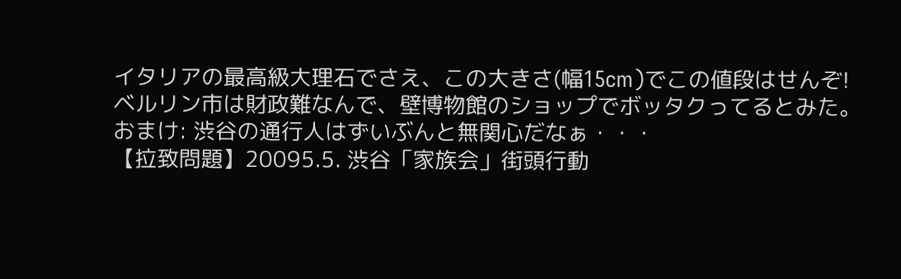イタリアの最高級大理石でさえ、この大きさ(幅15cm)でこの値段はせんぞ!
ベルリン市は財政難なんで、壁博物館のショップでボッタクってるとみた。
おまけ: 渋谷の通行人はずいぶんと無関心だなぁ・・・
【拉致問題】20095.5. 渋谷「家族会」街頭行動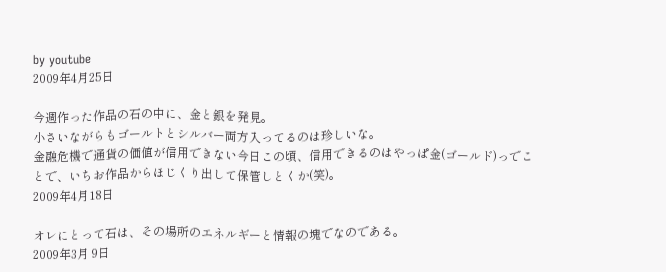by youtube
2009年4月25日

今週作った作品の石の中に、金と銀を発見。
小さいながらもゴールトとシルバー両方入ってるのは珍しいな。
金融危機で通貨の価値が信用できない今日この頃、信用できるのはやっぱ金(ゴールド)っでことで、いちお作品からほじくり出して保管しとくか(笑)。
2009年4月18日

オレにとって石は、その場所のエネルギーと情報の塊でなのである。
2009年3月 9日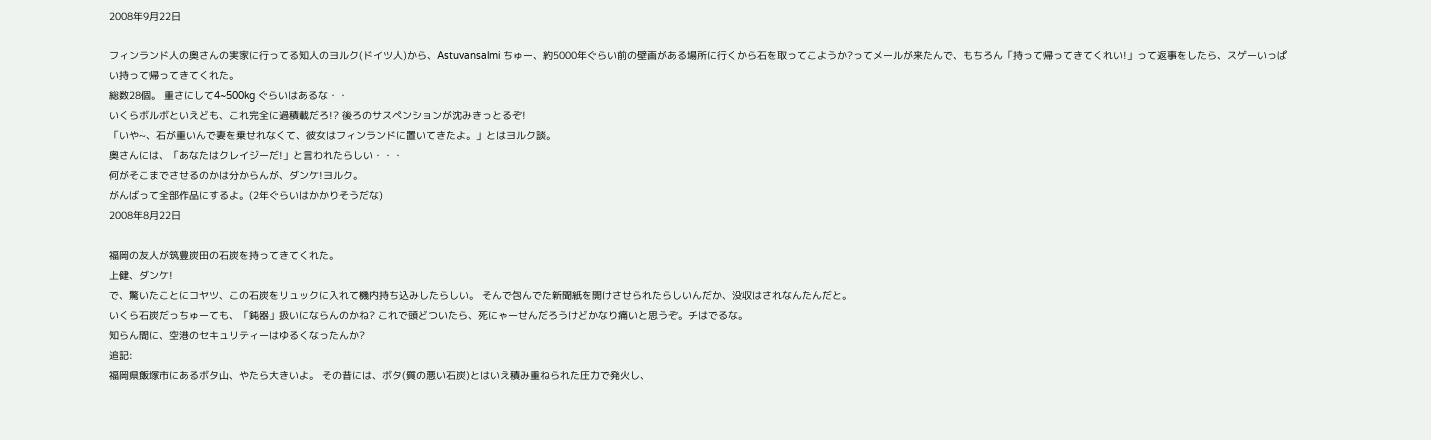2008年9月22日

フィンランド人の奥さんの実家に行ってる知人のヨルク(ドイツ人)から、Astuvansalmi ちゅー、約5000年ぐらい前の壁画がある場所に行くから石を取ってこようか?ってメールが来たんで、もちろん「持って帰ってきてくれい!」って返事をしたら、スゲーいっぱい持って帰ってきてくれた。
総数28個。 重さにして4~500kg ぐらいはあるな・・
いくらボルボといえども、これ完全に過積載だろ!? 後ろのサスペンションが沈みきっとるぞ!
「いや~、石が重いんで妻を乗せれなくて、彼女はフィンランドに置いてきたよ。」とはヨルク談。
奥さんには、「あなたはクレイジーだ!」と言われたらしい・・・
何がそこまでさせるのかは分からんが、ダンケ!ヨルク。
がんばって全部作品にするよ。(2年ぐらいはかかりそうだな)
2008年8月22日

福岡の友人が筑豊炭田の石炭を持ってきてくれた。
上健、ダンケ!
で、驚いたことにコヤツ、この石炭をリュックに入れて機内持ち込みしたらしい。 そんで包んでた新聞紙を開けさせられたらしいんだか、没収はされなんたんだと。
いくら石炭だっちゅーても、「鈍器」扱いにならんのかね? これで頭どついたら、死にゃーせんだろうけどかなり痛いと思うぞ。チはでるな。
知らん間に、空港のセキュリティーはゆるくなったんか?
追記:
福岡県飯塚市にあるボタ山、やたら大きいよ。 その昔には、ボタ(質の悪い石炭)とはいえ積み重ねられた圧力で発火し、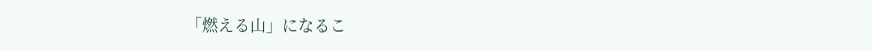「燃える山」になるこ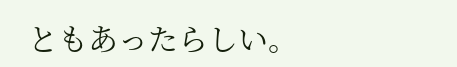ともあったらしい。